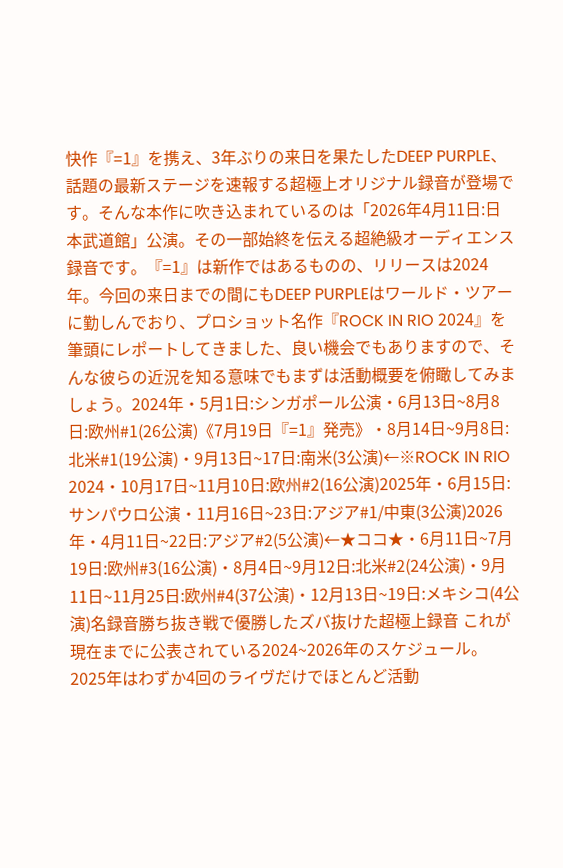快作『=1』を携え、3年ぶりの来日を果たしたDEEP PURPLE、話題の最新ステージを速報する超極上オリジナル録音が登場です。そんな本作に吹き込まれているのは「2026年4月11日:日本武道館」公演。その一部始終を伝える超絶級オーディエンス録音です。『=1』は新作ではあるものの、リリースは2024年。今回の来日までの間にもDEEP PURPLEはワールド・ツアーに勤しんでおり、プロショット名作『ROCK IN RIO 2024』を筆頭にレポートしてきました、良い機会でもありますので、そんな彼らの近況を知る意味でもまずは活動概要を俯瞰してみましょう。2024年・5月1日:シンガポール公演・6月13日~8月8日:欧州#1(26公演)《7月19日『=1』発売》・8月14日~9月8日:北米#1(19公演)・9月13日~17日:南米(3公演)←※ROCK IN RIO 2024・10月17日~11月10日:欧州#2(16公演)2025年・6月15日:サンパウロ公演・11月16日~23日:アジア#1/中東(3公演)2026年・4月11日~22日:アジア#2(5公演)←★ココ★・6月11日~7月19日:欧州#3(16公演)・8月4日~9月12日:北米#2(24公演)・9月11日~11月25日:欧州#4(37公演)・12月13日~19日:メキシコ(4公演)名録音勝ち抜き戦で優勝したズバ抜けた超極上録音 これが現在までに公表されている2024~2026年のスケジュール。2025年はわずか4回のライヴだけでほとんど活動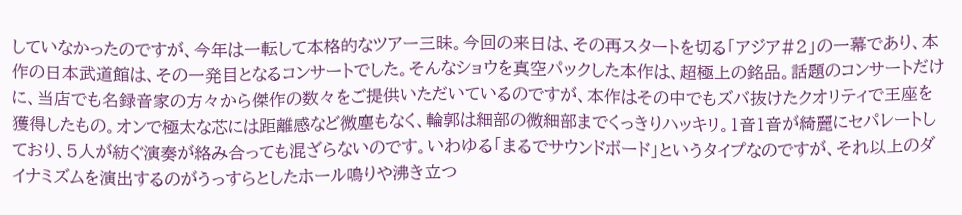していなかったのですが、今年は一転して本格的なツアー三昧。今回の来日は、その再スタートを切る「アジア#2」の一幕であり、本作の日本武道館は、その一発目となるコンサートでした。そんなショウを真空パックした本作は、超極上の銘品。話題のコンサートだけに、当店でも名録音家の方々から傑作の数々をご提供いただいているのですが、本作はその中でもズバ抜けたクオリティで王座を獲得したもの。オンで極太な芯には距離感など微塵もなく、輪郭は細部の微細部までくっきりハッキリ。1音1音が綺麗にセパレートしており、5人が紡ぐ演奏が絡み合っても混ざらないのです。いわゆる「まるでサウンドボード」というタイプなのですが、それ以上のダイナミズムを演出するのがうっすらとしたホール鳴りや沸き立つ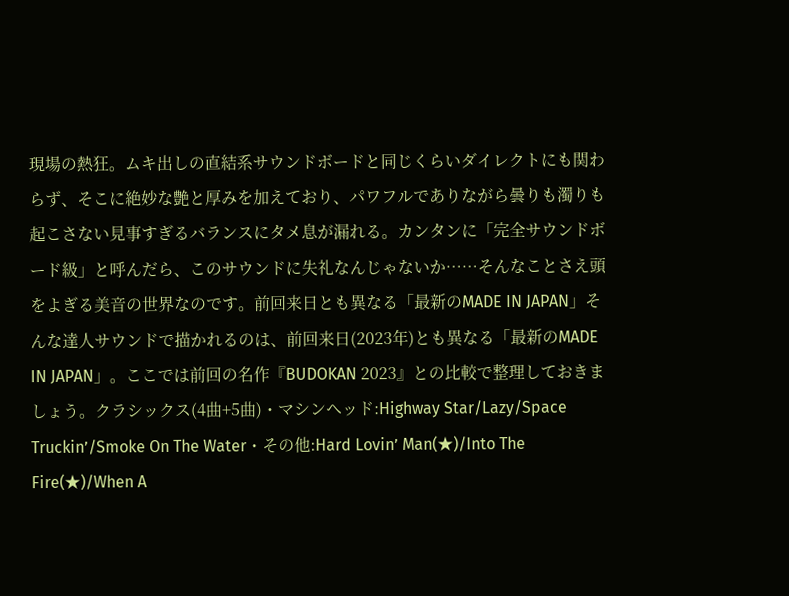現場の熱狂。ムキ出しの直結系サウンドボードと同じくらいダイレクトにも関わらず、そこに絶妙な艶と厚みを加えており、パワフルでありながら曇りも濁りも起こさない見事すぎるバランスにタメ息が漏れる。カンタンに「完全サウンドボード級」と呼んだら、このサウンドに失礼なんじゃないか……そんなことさえ頭をよぎる美音の世界なのです。前回来日とも異なる「最新のMADE IN JAPAN」そんな達人サウンドで描かれるのは、前回来日(2023年)とも異なる「最新のMADE IN JAPAN」。ここでは前回の名作『BUDOKAN 2023』との比較で整理しておきましょう。クラシックス(4曲+5曲)・マシンヘッド:Highway Star/Lazy/Space Truckin’/Smoke On The Water・その他:Hard Lovin’ Man(★)/Into The Fire(★)/When A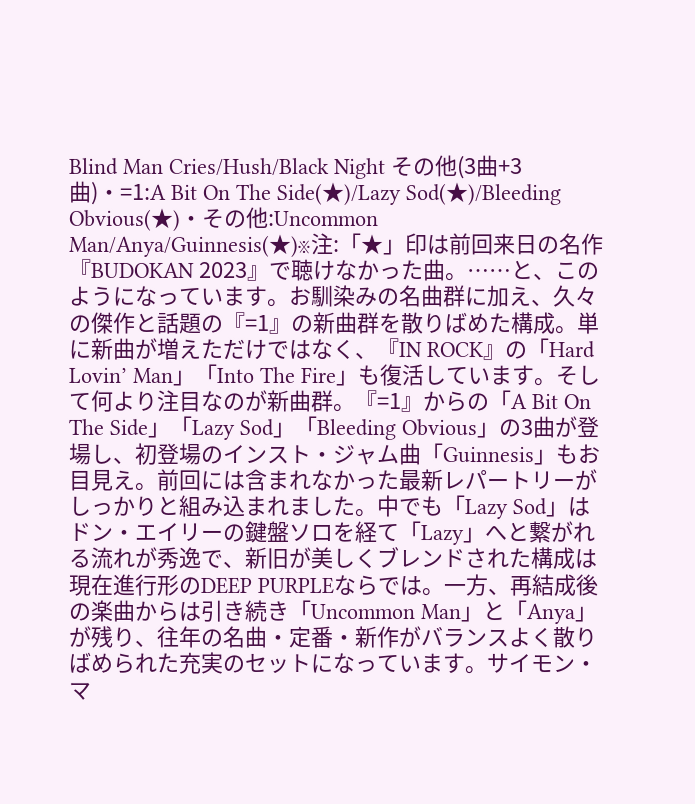Blind Man Cries/Hush/Black Night その他(3曲+3曲)・=1:A Bit On The Side(★)/Lazy Sod(★)/Bleeding Obvious(★)・その他:Uncommon Man/Anya/Guinnesis(★)※注:「★」印は前回来日の名作『BUDOKAN 2023』で聴けなかった曲。……と、このようになっています。お馴染みの名曲群に加え、久々の傑作と話題の『=1』の新曲群を散りばめた構成。単に新曲が増えただけではなく、『IN ROCK』の「Hard Lovin’ Man」「Into The Fire」も復活しています。そして何より注目なのが新曲群。『=1』からの「A Bit On The Side」「Lazy Sod」「Bleeding Obvious」の3曲が登場し、初登場のインスト・ジャム曲「Guinnesis」もお目見え。前回には含まれなかった最新レパートリーがしっかりと組み込まれました。中でも「Lazy Sod」はドン・エイリーの鍵盤ソロを経て「Lazy」へと繋がれる流れが秀逸で、新旧が美しくブレンドされた構成は現在進行形のDEEP PURPLEならでは。一方、再結成後の楽曲からは引き続き「Uncommon Man」と「Anya」が残り、往年の名曲・定番・新作がバランスよく散りばめられた充実のセットになっています。サイモン・マ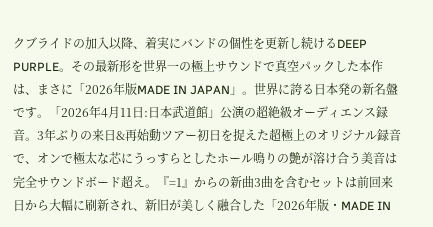クブライドの加入以降、着実にバンドの個性を更新し続けるDEEP PURPLE。その最新形を世界一の極上サウンドで真空パックした本作は、まさに「2026年版MADE IN JAPAN」。世界に誇る日本発の新名盤です。「2026年4月11日:日本武道館」公演の超絶級オーディエンス録音。3年ぶりの来日&再始動ツアー初日を捉えた超極上のオリジナル録音で、オンで極太な芯にうっすらとしたホール鳴りの艶が溶け合う美音は完全サウンドボード超え。『=1』からの新曲3曲を含むセットは前回来日から大幅に刷新され、新旧が美しく融合した「2026年版・MADE IN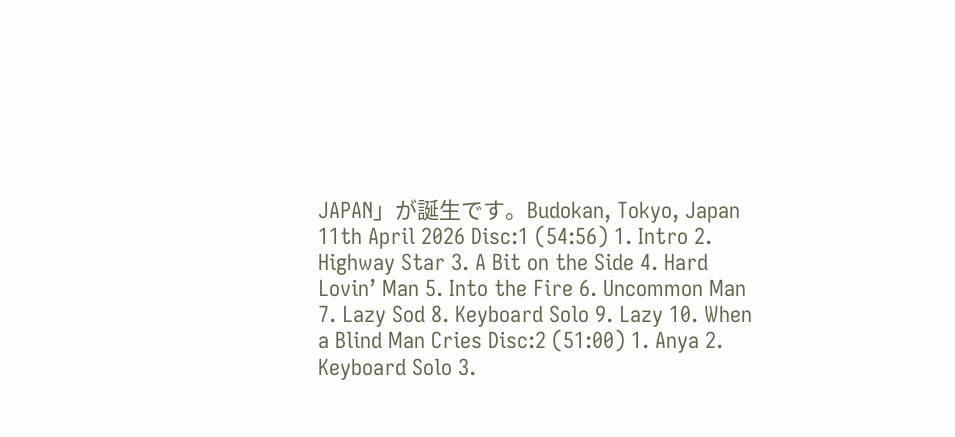JAPAN」が誕生です。Budokan, Tokyo, Japan 11th April 2026 Disc:1 (54:56) 1. Intro 2. Highway Star 3. A Bit on the Side 4. Hard Lovin’ Man 5. Into the Fire 6. Uncommon Man 7. Lazy Sod 8. Keyboard Solo 9. Lazy 10. When a Blind Man Cries Disc:2 (51:00) 1. Anya 2. Keyboard Solo 3.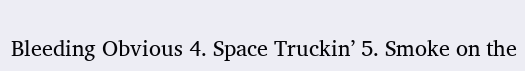Bleeding Obvious 4. Space Truckin’ 5. Smoke on the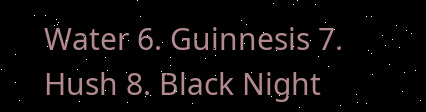Water 6. Guinnesis 7. Hush 8. Black Night